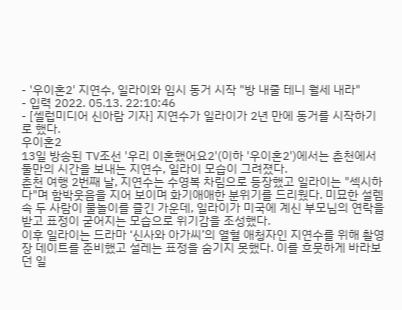- '우이혼2' 지연수, 일라이와 임시 동거 시작 "방 내줄 테니 월세 내라"
- 입력 2022. 05.13. 22:10:46
- [셀럽미디어 신아람 기자] 지연수가 일라이가 2년 만에 동거를 시작하기로 했다.
우이혼2
13일 방송된 TV조선 '우리 이혼했어요2'(이하 '우이혼2')에서는 춘천에서 둘만의 시간을 보내는 지연수, 일라이 모습이 그려졌다.
춘천 여행 2번째 날, 지연수는 수영복 차림으로 등장했고 일라이는 "섹시하다"며 함박웃음을 지어 보이며 화기애애한 분위기를 드리웠다. 미묘한 설렘 속 두 사람이 물놀이를 즐긴 가운데, 일라이가 미국에 계신 부모님의 연락을 받고 표정이 굳어지는 모습으로 위기감을 조성했다.
이후 일라이는 드라마 ‘신사와 아가씨’의 열혈 애청자인 지연수를 위해 촬영장 데이트를 준비했고 설레는 표정을 숨기지 못했다. 이를 흐뭇하게 바라보던 일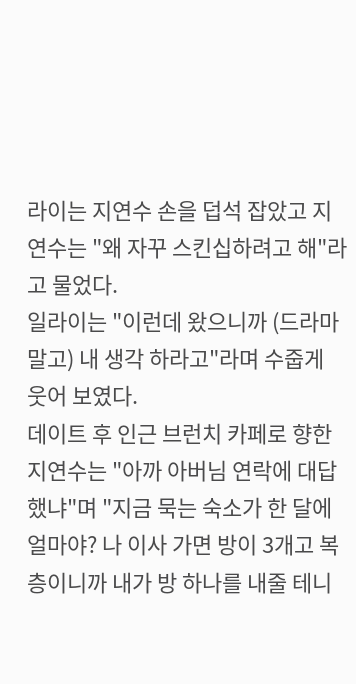라이는 지연수 손을 덥석 잡았고 지연수는 "왜 자꾸 스킨십하려고 해"라고 물었다.
일라이는 "이런데 왔으니까 (드라마 말고) 내 생각 하라고"라며 수줍게 웃어 보였다.
데이트 후 인근 브런치 카페로 향한 지연수는 "아까 아버님 연락에 대답했냐"며 "지금 묵는 숙소가 한 달에 얼마야? 나 이사 가면 방이 3개고 복층이니까 내가 방 하나를 내줄 테니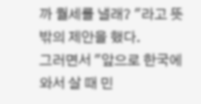까 월세를 낼래? "라고 뜻밖의 제안을 했다.
그러면서 "앞으로 한국에 와서 살 때 민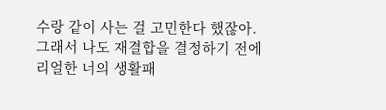수랑 같이 사는 걸 고민한다 했잖아. 그래서 나도 재결합을 결정하기 전에 리얼한 너의 생활패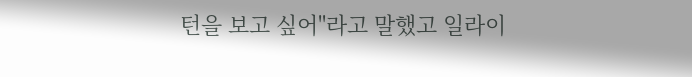턴을 보고 싶어"라고 말했고 일라이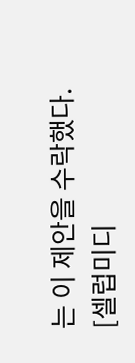는 이 제안을 수락했다.
[셀럽미디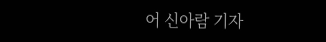어 신아람 기자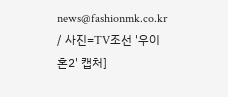news@fashionmk.co.kr / 사진=TV조선 '우이혼2' 캡처]